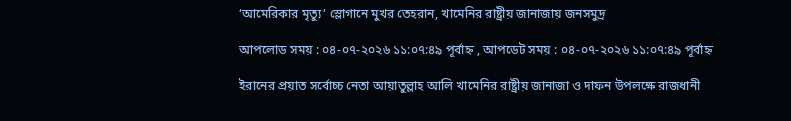‘আমেরিকার মৃত্যু’ স্লোগানে মুখর তেহরান, খামেনির রাষ্ট্রীয় জানাজায় জনসমুদ্র

আপলোড সময় : ০৪-০৭-২০২৬ ১১:০৭:৪৯ পূর্বাহ্ন , আপডেট সময় : ০৪-০৭-২০২৬ ১১:০৭:৪৯ পূর্বাহ্ন

ইরানের প্রয়াত সর্বোচ্চ নেতা আয়াতুল্লাহ আলি খামেনির রাষ্ট্রীয় জানাজা ও দাফন উপলক্ষে রাজধানী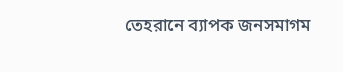তেহরানে ব্যাপক জনসমাগম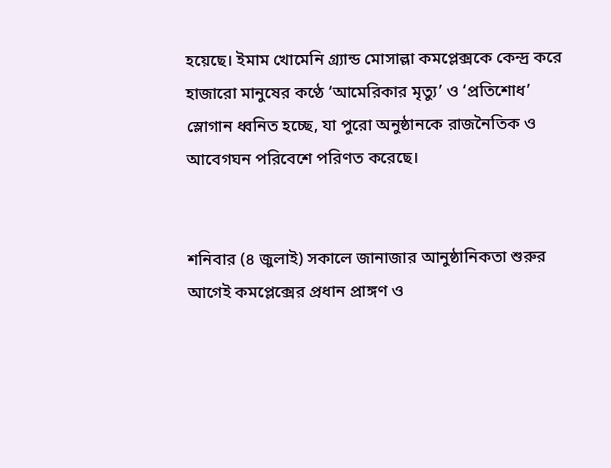হয়েছে। ইমাম খোমেনি গ্র্যান্ড মোসাল্লা কমপ্লেক্সকে কেন্দ্র করে হাজারো মানুষের কণ্ঠে ‘আমেরিকার মৃত্যু’ ও ‘প্রতিশোধ’ স্লোগান ধ্বনিত হচ্ছে, যা পুরো অনুষ্ঠানকে রাজনৈতিক ও আবেগঘন পরিবেশে পরিণত করেছে।


শনিবার (৪ জুলাই) সকালে জানাজার আনুষ্ঠানিকতা শুরুর আগেই কমপ্লেক্সের প্রধান প্রাঙ্গণ ও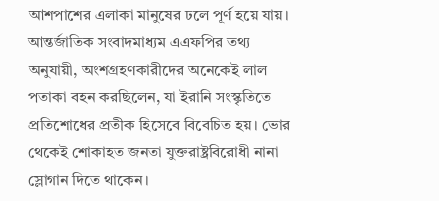আশপাশের এলাকা মানুষের ঢলে পূর্ণ হয়ে যায়। আন্তর্জাতিক সংবাদমাধ্যম এএফপির তথ্য অনুযায়ী, অংশগ্রহণকারীদের অনেকেই লাল পতাকা বহন করছিলেন, যা ইরানি সংস্কৃতিতে প্রতিশোধের প্রতীক হিসেবে বিবেচিত হয়। ভোর থেকেই শোকাহত জনতা যুক্তরাষ্ট্রবিরোধী নানা স্লোগান দিতে থাকেন।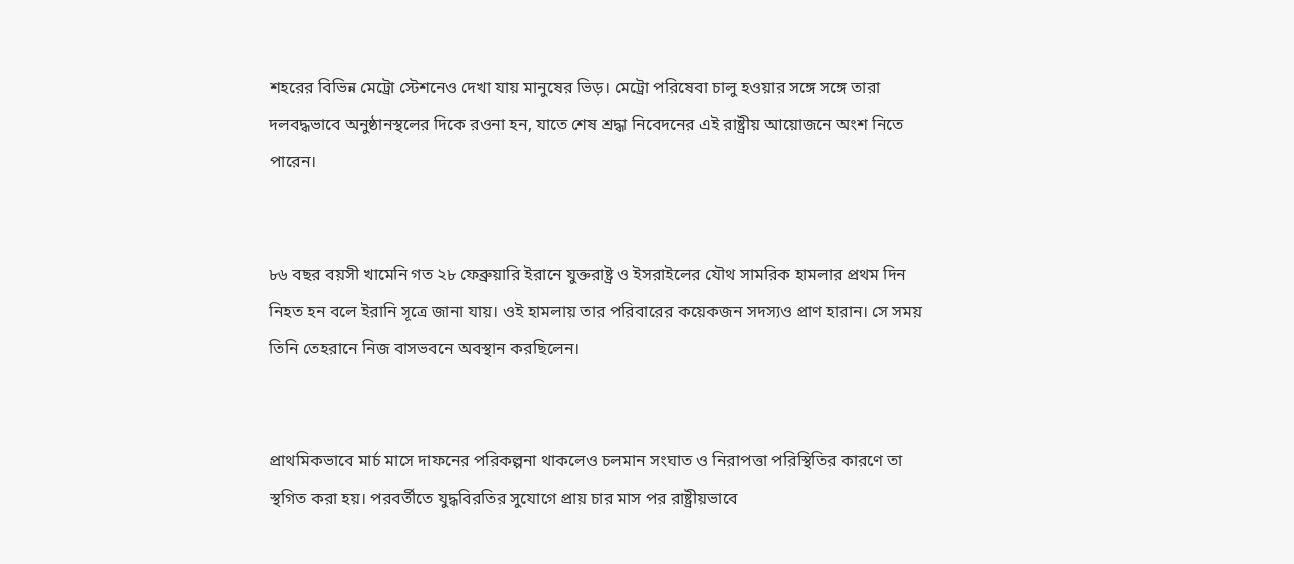শহরের বিভিন্ন মেট্রো স্টেশনেও দেখা যায় মানুষের ভিড়। মেট্রো পরিষেবা চালু হওয়ার সঙ্গে সঙ্গে তারা দলবদ্ধভাবে অনুষ্ঠানস্থলের দিকে রওনা হন, যাতে শেষ শ্রদ্ধা নিবেদনের এই রাষ্ট্রীয় আয়োজনে অংশ নিতে পারেন।


৮৬ বছর বয়সী খামেনি গত ২৮ ফেব্রুয়ারি ইরানে যুক্তরাষ্ট্র ও ইসরাইলের যৌথ সামরিক হামলার প্রথম দিন নিহত হন বলে ইরানি সূত্রে জানা যায়। ওই হামলায় তার পরিবারের কয়েকজন সদস্যও প্রাণ হারান। সে সময় তিনি তেহরানে নিজ বাসভবনে অবস্থান করছিলেন।


প্রাথমিকভাবে মার্চ মাসে দাফনের পরিকল্পনা থাকলেও চলমান সংঘাত ও নিরাপত্তা পরিস্থিতির কারণে তা স্থগিত করা হয়। পরবর্তীতে যুদ্ধবিরতির সুযোগে প্রায় চার মাস পর রাষ্ট্রীয়ভাবে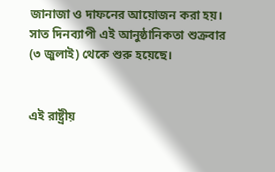জানাজা ও দাফনের আয়োজন করা হয়। সাত দিনব্যাপী এই আনুষ্ঠানিকতা শুক্রবার (৩ জুলাই) থেকে শুরু হয়েছে।


এই রাষ্ট্রীয়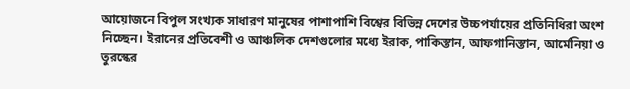আয়োজনে বিপুল সংখ্যক সাধারণ মানুষের পাশাপাশি বিশ্বের বিভিন্ন দেশের উচ্চপর্যায়ের প্রতিনিধিরা অংশ নিচ্ছেন। ইরানের প্রতিবেশী ও আঞ্চলিক দেশগুলোর মধ্যে ইরাক, পাকিস্তান, আফগানিস্তান, আর্মেনিয়া ও তুরস্কের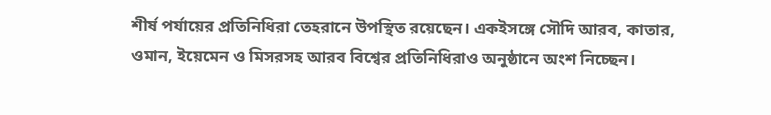শীর্ষ পর্যায়ের প্রতিনিধিরা তেহরানে উপস্থিত রয়েছেন। একইসঙ্গে সৌদি আরব, কাতার, ওমান, ইয়েমেন ও মিসরসহ আরব বিশ্বের প্রতিনিধিরাও অনুষ্ঠানে অংশ নিচ্ছেন।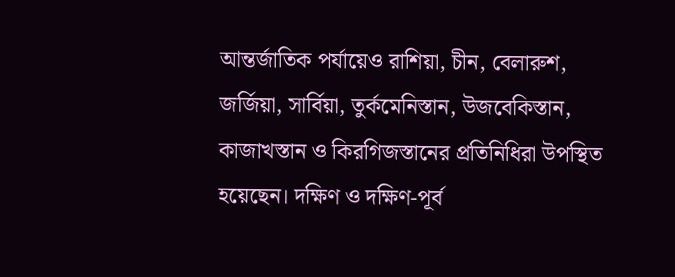আন্তর্জাতিক পর্যায়েও রাশিয়া, চীন, বেলারুশ, জর্জিয়া, সার্বিয়া, তুর্কমেনিস্তান, উজবেকিস্তান, কাজাখস্তান ও কিরগিজস্তানের প্রতিনিধিরা উপস্থিত হয়েছেন। দক্ষিণ ও দক্ষিণ-পূর্ব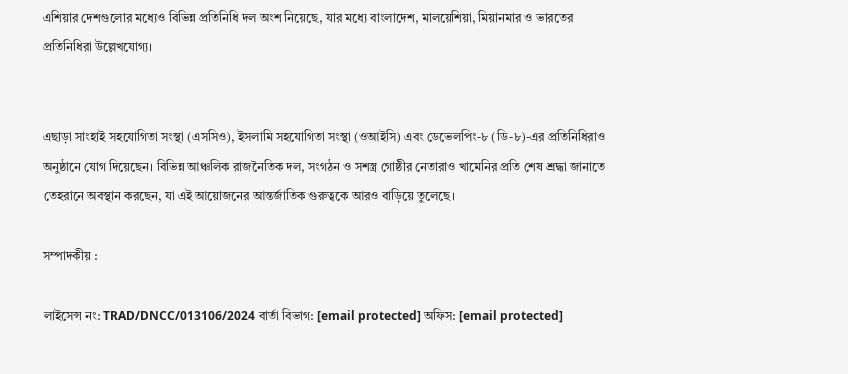এশিয়ার দেশগুলোর মধ্যেও বিভিন্ন প্রতিনিধি দল অংশ নিয়েছে, যার মধ্যে বাংলাদেশ, মালয়েশিয়া, মিয়ানমার ও ভারতের প্রতিনিধিরা উল্লেখযোগ্য।


এছাড়া সাংহাই সহযোগিতা সংস্থা (এসসিও), ইসলামি সহযোগিতা সংস্থা (ওআইসি) এবং ডেভেলপিং-৮ (ডি-৮)-এর প্রতিনিধিরাও অনুষ্ঠানে যোগ দিয়েছেন। বিভিন্ন আঞ্চলিক রাজনৈতিক দল, সংগঠন ও সশস্ত্র গোষ্ঠীর নেতারাও খামেনির প্রতি শেষ শ্রদ্ধা জানাতে তেহরানে অবস্থান করছেন, যা এই আয়োজনের আন্তর্জাতিক গুরুত্বকে আরও বাড়িয়ে তুলেছে।

সম্পাদকীয় :

লাইসেন্স নং: TRAD/DNCC/013106/2024 বার্তা বিভাগ: [email protected] অফিস: [email protected]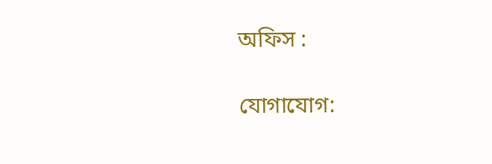অফিস :

যোগাযোগ: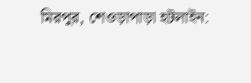মিরপুর, শেওড়াপাড়া হটলাইন: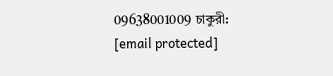09638001009 চাকুরী: [email protected]